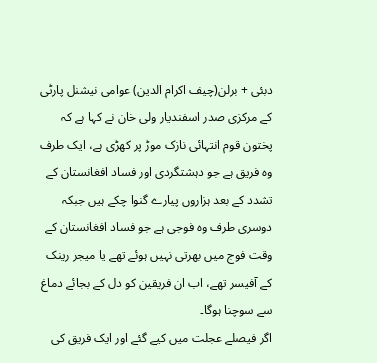دبئی + برلن(چیف اکرام الدین) عوامی نیشنل پارٹی کے مرکزی صدر اسفندیار ولی خان نے کہا ہے کہ پختون قوم انتہائی نازک موڑ پر کھڑی ہے، ایک طرف وہ فریق ہے جو دہشتگردی اور فساد افغانستان کے تشدد کے بعد ہزاروں پیارے گنوا چکے ہیں جبکہ دوسری طرف وہ فوجی ہے جو فساد افغانستان کے وقت فوج میں بھرتی نہیں ہوئے تھے یا میجر رینک کے آفیسر تھے، اب ان فریقین کو دل کے بجائے دماغ سے سوچنا ہوگا۔
اگر فیصلے عجلت میں کیے گئے اور ایک فریق کی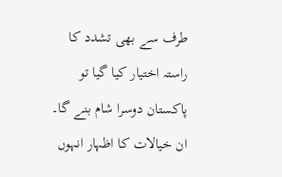طرف سے بھی تشدد کا راستہ اختیار کیا گیا تو پاکستان دوسرا شام بنے گا۔
ان خیالات کا اظہار انہوں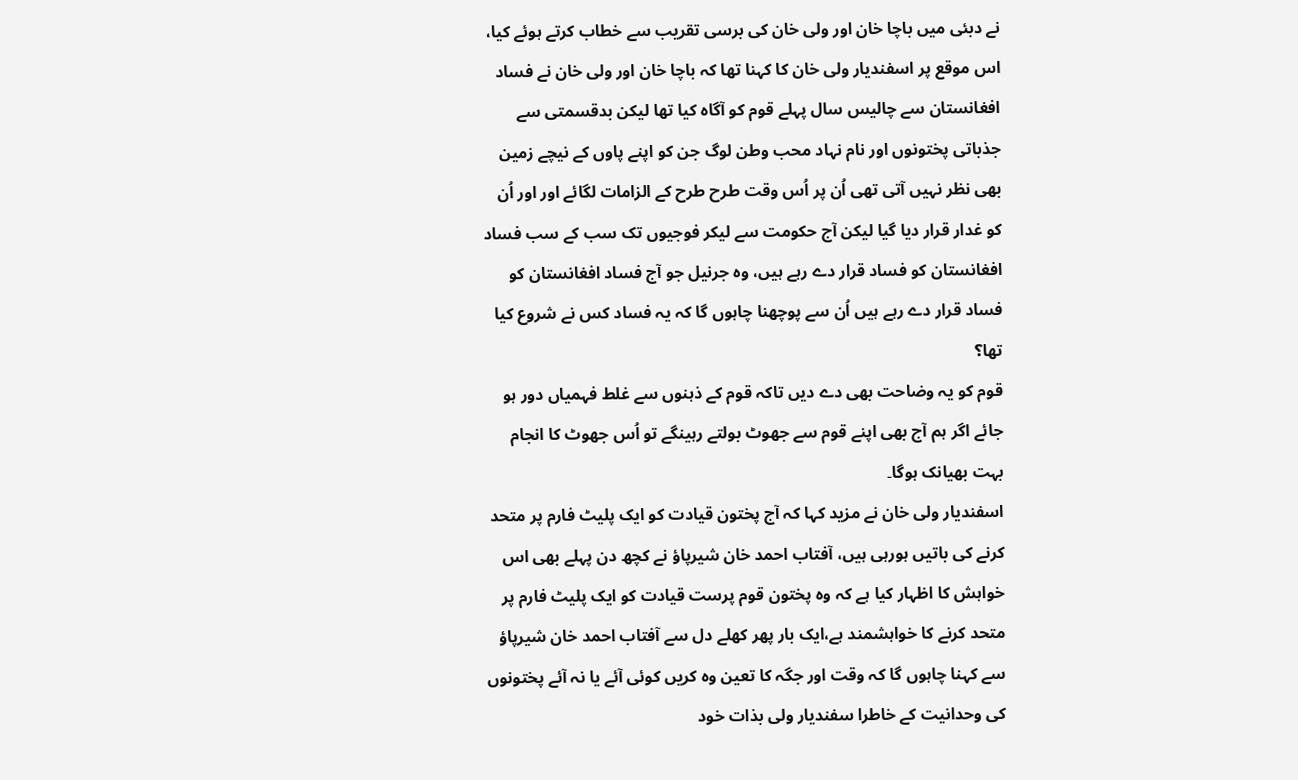نے دبئی میں باچا خان اور ولی خان کی برسی تقریب سے خطاب کرتے ہوئے کیا، اس موقع پر اسفندیار ولی خان کا کہنا تھا کہ باچا خان اور ولی خان نے فساد افغانستان سے چالیس سال پہلے قوم کو آگاہ کیا تھا لیکن بدقسمتی سے جذباتی پختونوں اور نام نہاد محب وطن لوگ جن کو اپنے پاوں کے نیچے زمین بھی نظر نہیں آتی تھی اُن پر اُس وقت طرح طرح کے الزامات لگائے اور اور اُن کو غدار قرار دیا گیا لیکن آج حکومت سے لیکر فوجیوں تک سب کے سب فساد افغانستان کو فساد قرار دے رہے ہیں، وہ جرنیل جو آج فساد افغانستان کو فساد قرار دے رہے ہیں اُن سے پوچھنا چاہوں گا کہ یہ فساد کس نے شروع کیا تھا؟
قوم کو یہ وضاحت بھی دے دیں تاکہ قوم کے ذہنوں سے غلط فہمیاں دور ہو جائے اگر ہم آج بھی اپنے قوم سے جھوٹ بولتے رہینگے تو اُس جھوٹ کا انجام بہت بھیانک ہوگا۔
اسفندیار ولی خان نے مزید کہا کہ آج پختون قیادت کو ایک پلیٹ فارم پر متحد کرنے کی باتیں ہورہی ہیں، آفتاب احمد خان شیرپاؤ نے کچھ دن پہلے بھی اس خواہش کا اظہار کیا ہے کہ وہ پختون قوم پرست قیادت کو ایک پلیٹ فارم پر متحد کرنے کا خواہشمند ہے،ایک بار پھر کھلے دل سے آفتاب احمد خان شیرپاؤ سے کہنا چاہوں گا کہ وقت اور جگہ کا تعین وہ کریں کوئی آئے یا نہ آئے پختونوں کی وحدانیت کے خاطرا سفندیار ولی بذات خود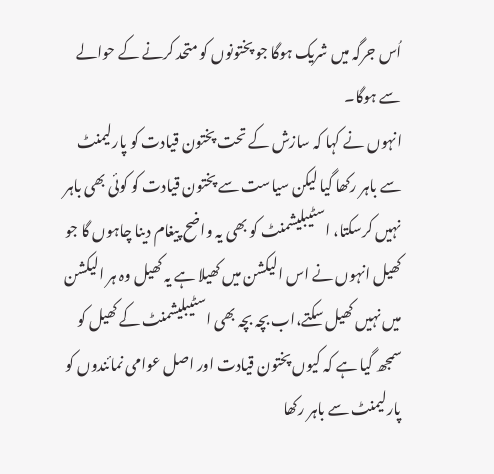اُس جرگہ میں شریک ہوگا جو پختونوں کو متحد کرنے کے حوالے سے ہوگا۔
انہوں نے کہا کہ سازش کے تحت پختون قیادت کو پارلیمنٹ سے باہر رکھا گیا لیکن سیاست سے پختون قیادت کو کوئی بھی باہر نہیں کرسکتا، اسٹیبلیشمنٹ کو بھی یہ واضح پیغام دینا چاہوں گا جو کھیل انہوں نے اس الیکشن میں کھیلا ہے یہ کھیل وہ ہر الیکشن میں نہیں کھیل سکتے،اب بچہ بچہ بھی اسٹیبلیشمنٹ کے کھیل کو سمجھ گیا ہے کہ کیوں پختون قیادت اور اصل عوامی نمائندوں کو پارلیمنٹ سے باہر رکھا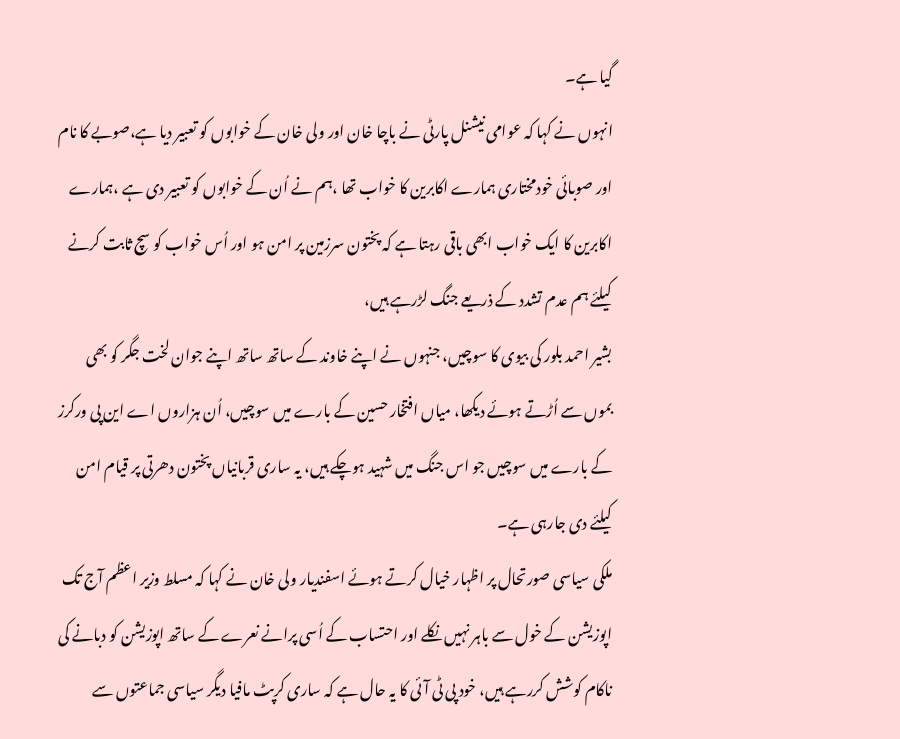گیا ہے۔
انہوں نے کہا کہ عوامی نیشنل پارٹی نے باچا خان اور ولی خان کے خوابوں کو تعبیر دیا ہے،صوبے کا نام اور صوبائی خودمختاری ہمارے اکابرین کا خواب تھا ،ہم نے اُن کے خوابوں کو تعبیر دی ہے ،ہمارے اکابرین کا ایک خواب ابھی باقی رہتا ہے کہ پختون سرزمین پر امن ہو اور اُس خواب کو سچ ثابت کرنے کیلئے ہم عدم تشدد کے ذریعے جنگ لڑرہے ہیں،
بشیر احمد بلور کی بیوی کا سوچیں، جنہوں نے اپنے خاوند کے ساتھ ساتھ اپنے جوان لخت جگر کو بھی بموں سے اُڑتے ہوئے دیکھا، میاں افتخار حسین کے بارے میں سوچیں، اُن ہزاروں اے این پی ورکرز کے بارے میں سوچیں جو اس جنگ میں شہید ہوچکے ہیں، یہ ساری قربانیاں پختون دھرتی پر قیام امن کیلئے دی جارہی ہے۔
ملکی سیاسی صورتحال پر اظہار خیال کرتے ہوئے اسفندیار ولی خان نے کہا کہ مسلط وزیر اعظم آج تک اپوزیشن کے خول سے باہر نہیں نکلے اور احتساب کے اُسی پرانے نعرے کے ساتھ اپوزیشن کو دبانے کی ناکام کوشش کررہے ہیں، خود پی ٹی آئی کا یہ حال ہے کہ ساری کرپٹ مافیا دیگر سیاسی جماعتوں سے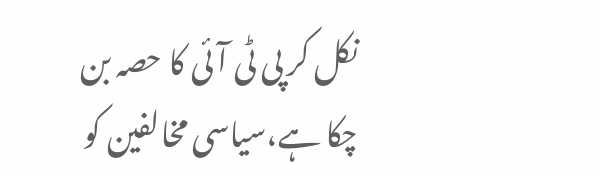نکل کر پی ٹی آئی کا حصہ بن چکا ہے،سیاسی مخالفین کو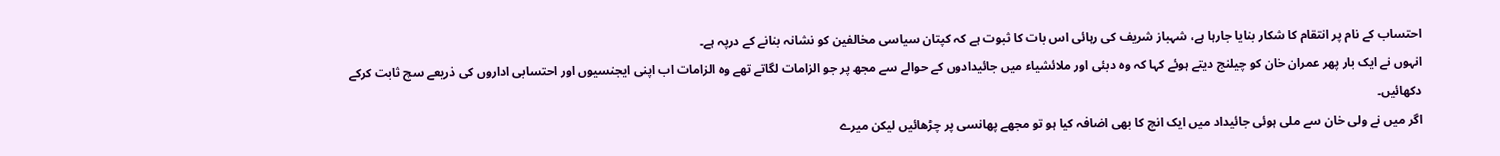احتساب کے نام پر انتقام کا شکار بنایا جارہا ہے، شہباز شریف کی رہائی اس بات کا ثبوت ہے کہ کپتان سیاسی مخالفین کو نشانہ بنانے کے درپہ ہے۔
انہوں نے ایک بار پھر عمران خان کو چیلنج دیتے ہوئے کہا کہ وہ دبئی اور ملائشیاء میں جائیدادوں کے حوالے سے مجھ پر جو الزامات لگاتے تھے وہ الزامات اب اپنی ایجنسیوں اور احتسابی اداروں کی ذریعے سچ ثابت کرکے دکھائیں۔
اگر میں نے ولی خان سے ملی ہوئی جائیداد میں ایک انچ کا بھی اضافہ کیا ہو تو مجھے پھانسی پر چڑھائیں لیکن میرے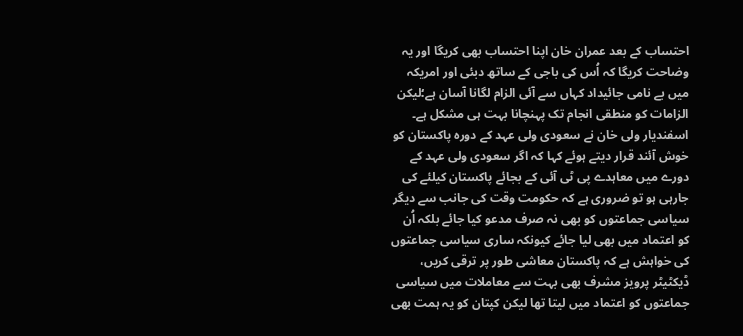احتساب کے بعد عمران خان اپنا احتساب بھی کریگا اور یہ وضاحت کریگا کہ اُس کی باجی کے ساتھ دبئی اور امریکہ میں بے نامی جائیداد کہاں سے آئی الزام لگانا آسان ہے؛لیکن الزامات کو منطقی انجام تک پہنچانا بہت ہی مشکل ہے۔
اسفندیار ولی خان نے سعودی ولی عہد کے دورہ پاکستان کو خوش آئند قرار دیتے ہوئے کہا کہ اگر سعودی ولی عہد کے دورے میں معاہدے پی ٹی آئی کے بجائے پاکستان کیلئے کی جارہی ہو تو ضروری ہے کہ حکومت وقت کی جانب سے دیگر سیاسی جماعتوں کو بھی نہ صرف مدعو کیا جائے بلکہ اُن کو اعتماد میں بھی لیا جائے کیونکہ ساری سیاسی جماعتوں کی خواہش ہے کہ پاکستان معاشی طور پر ترقی کریں، ڈیکٹیٹر پرویز مشرف بھی بہت سے معاملات میں سیاسی جماعتوں کو اعتماد میں لیتا تھا لیکن کپتان کو یہ ہمت بھی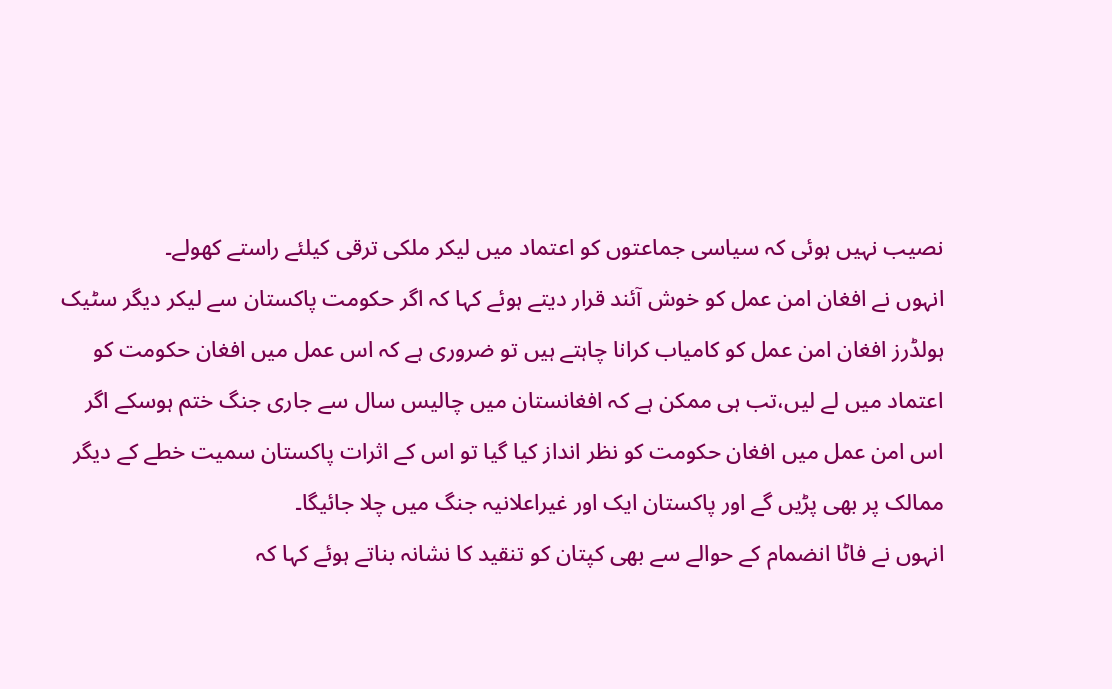نصیب نہیں ہوئی کہ سیاسی جماعتوں کو اعتماد میں لیکر ملکی ترقی کیلئے راستے کھولے۔
انہوں نے افغان امن عمل کو خوش آئند قرار دیتے ہوئے کہا کہ اگر حکومت پاکستان سے لیکر دیگر سٹیک ہولڈرز افغان امن عمل کو کامیاب کرانا چاہتے ہیں تو ضروری ہے کہ اس عمل میں افغان حکومت کو اعتماد میں لے لیں،تب ہی ممکن ہے کہ افغانستان میں چالیس سال سے جاری جنگ ختم ہوسکے اگر اس امن عمل میں افغان حکومت کو نظر انداز کیا گیا تو اس کے اثرات پاکستان سمیت خطے کے دیگر ممالک پر بھی پڑیں گے اور پاکستان ایک اور غیراعلانیہ جنگ میں چلا جائیگا۔
انہوں نے فاٹا انضمام کے حوالے سے بھی کپتان کو تنقید کا نشانہ بناتے ہوئے کہا کہ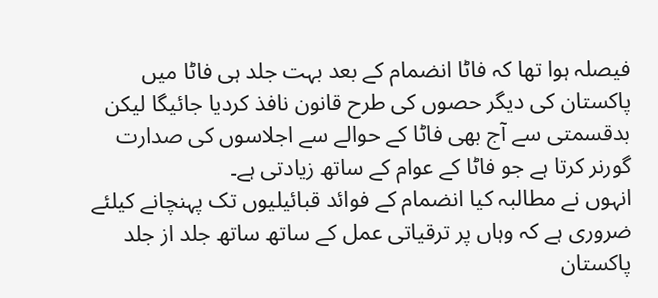فیصلہ ہوا تھا کہ فاٹا انضمام کے بعد بہت جلد ہی فاٹا میں پاکستان کی دیگر حصوں کی طرح قانون نافذ کردیا جائیگا لیکن بدقسمتی سے آج بھی فاٹا کے حوالے سے اجلاسوں کی صدارت گورنر کرتا ہے جو فاٹا کے عوام کے ساتھ زیادتی ہے۔
انہوں نے مطالبہ کیا انضمام کے فوائد قبائیلیوں تک پہنچانے کیلئے ضروری ہے کہ وہاں پر ترقیاتی عمل کے ساتھ ساتھ جلد از جلد پاکستان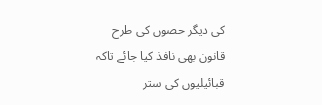کی دیگر حصوں کی طرح قانون بھی نافذ کیا جائے تاکہ قبائیلیوں کی ستر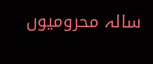سالہ محرومیوں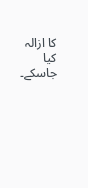کا ازالہ کیا جاسکے۔